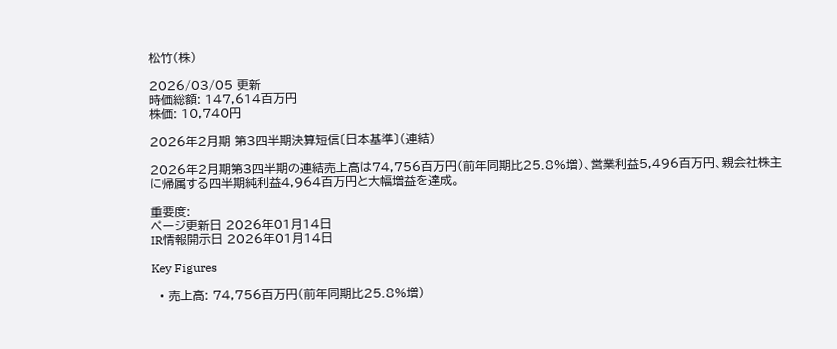松竹(株)

2026/03/05 更新
時価総額: 147,614百万円
株価: 10,740円

2026年2月期 第3四半期決算短信〔日本基準〕(連結)

2026年2月期第3四半期の連結売上高は74,756百万円(前年同期比25.8%増)、営業利益5,496百万円、親会社株主に帰属する四半期純利益4,964百万円と大幅増益を達成。

重要度:
ページ更新日 2026年01月14日
IR情報開示日 2026年01月14日

Key Figures

  • 売上高: 74,756百万円(前年同期比25.8%増)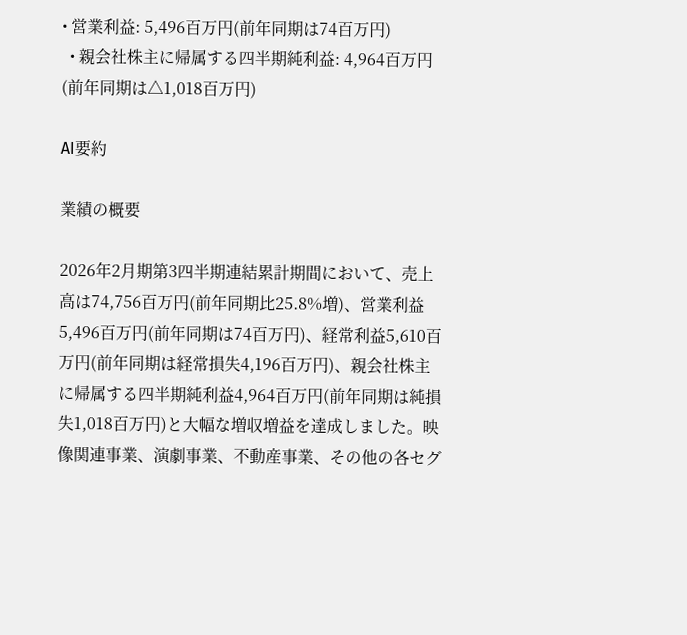• 営業利益: 5,496百万円(前年同期は74百万円)
  • 親会社株主に帰属する四半期純利益: 4,964百万円(前年同期は△1,018百万円)

AI要約

業績の概要

2026年2月期第3四半期連結累計期間において、売上高は74,756百万円(前年同期比25.8%増)、営業利益5,496百万円(前年同期は74百万円)、経常利益5,610百万円(前年同期は経常損失4,196百万円)、親会社株主に帰属する四半期純利益4,964百万円(前年同期は純損失1,018百万円)と大幅な増収増益を達成しました。映像関連事業、演劇事業、不動産事業、その他の各セグ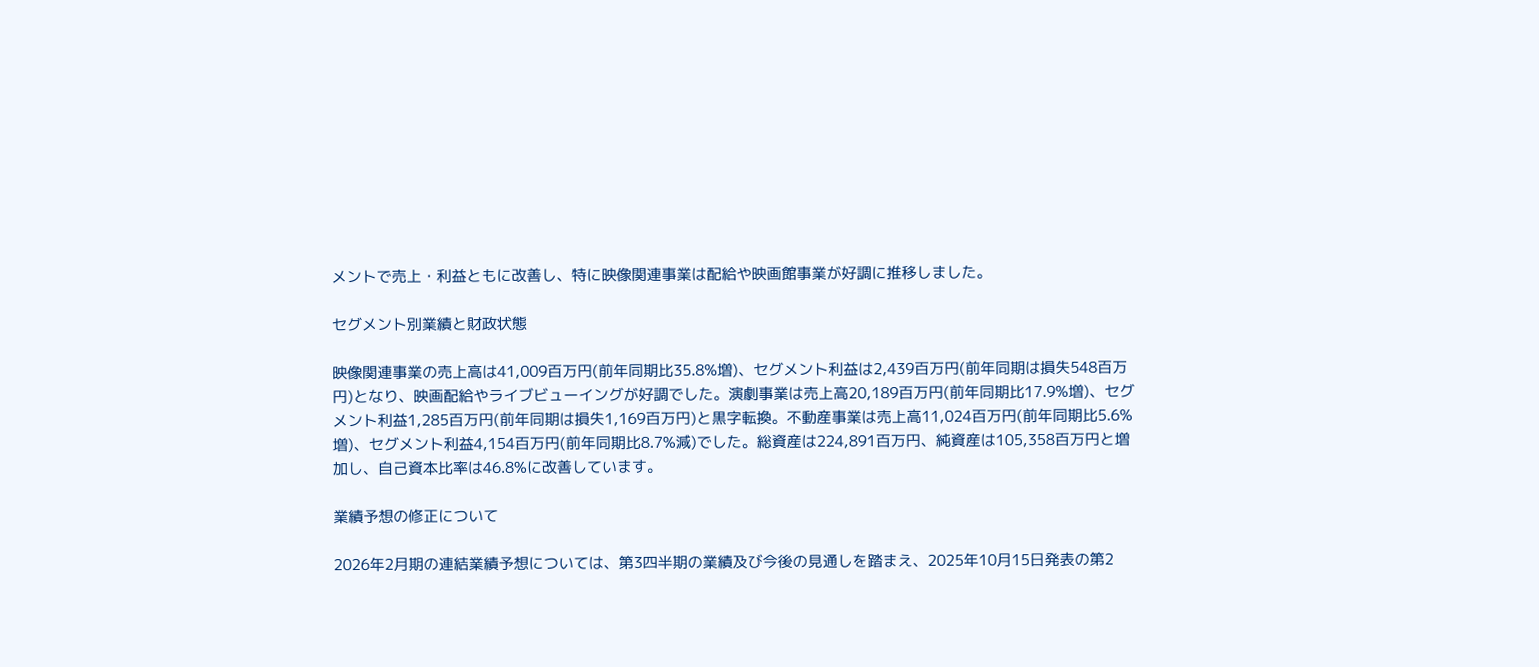メントで売上・利益ともに改善し、特に映像関連事業は配給や映画館事業が好調に推移しました。

セグメント別業績と財政状態

映像関連事業の売上高は41,009百万円(前年同期比35.8%増)、セグメント利益は2,439百万円(前年同期は損失548百万円)となり、映画配給やライブビューイングが好調でした。演劇事業は売上高20,189百万円(前年同期比17.9%増)、セグメント利益1,285百万円(前年同期は損失1,169百万円)と黒字転換。不動産事業は売上高11,024百万円(前年同期比5.6%増)、セグメント利益4,154百万円(前年同期比8.7%減)でした。総資産は224,891百万円、純資産は105,358百万円と増加し、自己資本比率は46.8%に改善しています。

業績予想の修正について

2026年2月期の連結業績予想については、第3四半期の業績及び今後の見通しを踏まえ、2025年10月15日発表の第2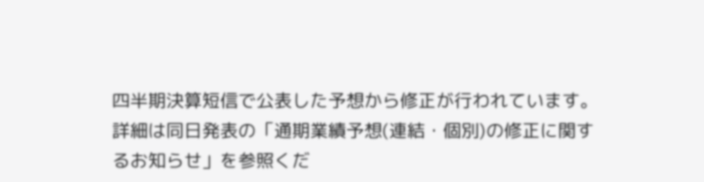四半期決算短信で公表した予想から修正が行われています。詳細は同日発表の「通期業績予想(連結・個別)の修正に関するお知らせ」を参照くだ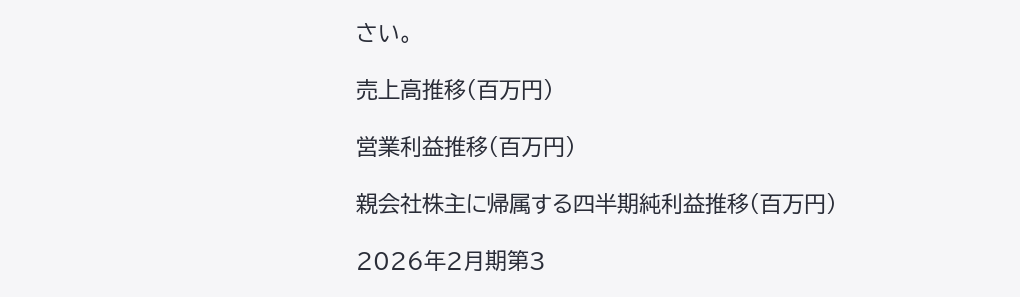さい。

売上高推移(百万円)

営業利益推移(百万円)

親会社株主に帰属する四半期純利益推移(百万円)

2026年2月期第3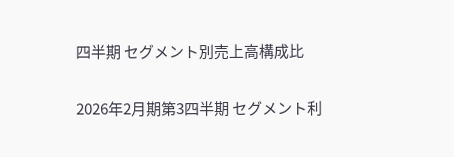四半期 セグメント別売上高構成比

2026年2月期第3四半期 セグメント利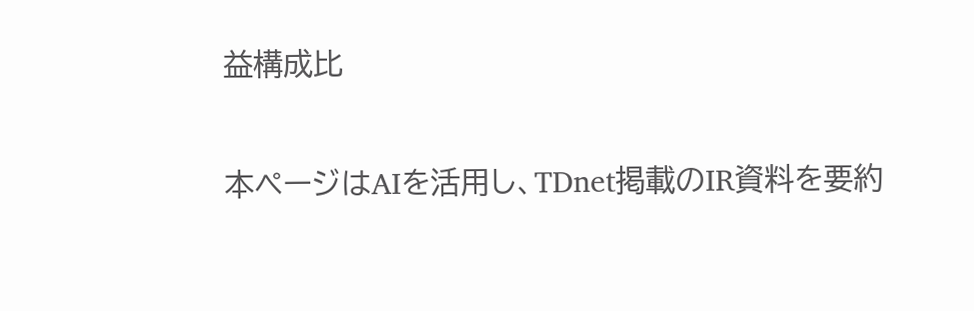益構成比

本ページはAIを活用し、TDnet掲載のIR資料を要約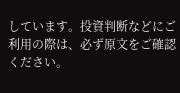しています。投資判断などにご利用の際は、必ず原文をご確認ください。